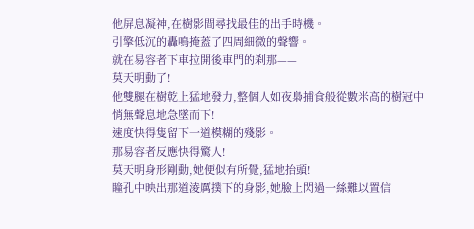他屏息凝神,在樹影間尋找最佳的出手時機。
引擎低沉的轟鳴掩蓋了四周細微的聲響。
就在易容者下車拉開後車門的刹那——
莫天明動了!
他雙腿在樹乾上猛地發力,整個人如夜梟捕食般從數米高的樹冠中悄無聲息地急墜而下!
速度快得隻留下一道模糊的殘影。
那易容者反應快得驚人!
莫天明身形剛動,她便似有所覺,猛地抬頭!
瞳孔中映出那道淩厲撲下的身影,她臉上閃過一絲難以置信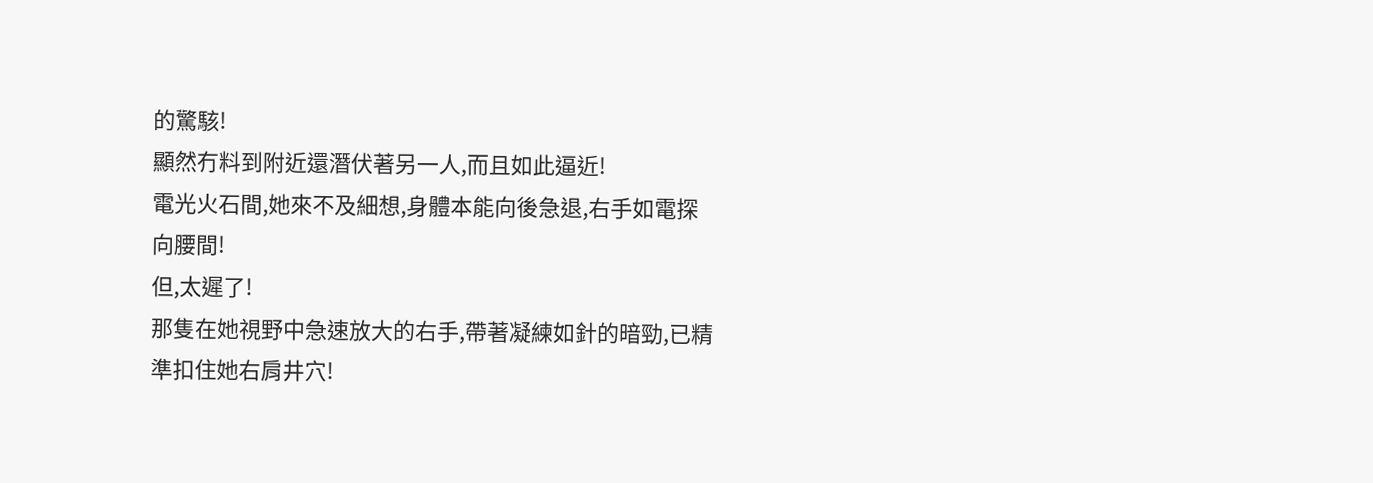的驚駭!
顯然冇料到附近還潛伏著另一人,而且如此逼近!
電光火石間,她來不及細想,身體本能向後急退,右手如電探向腰間!
但,太遲了!
那隻在她視野中急速放大的右手,帶著凝練如針的暗勁,已精準扣住她右肩井穴!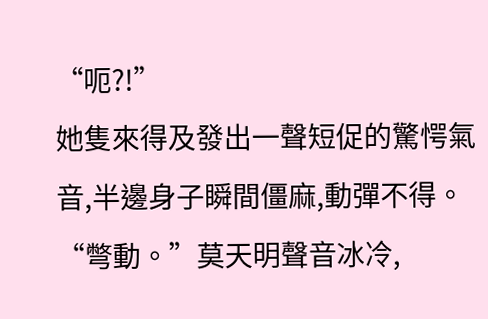“呃?!”
她隻來得及發出一聲短促的驚愕氣音,半邊身子瞬間僵麻,動彈不得。
“彆動。”莫天明聲音冰冷,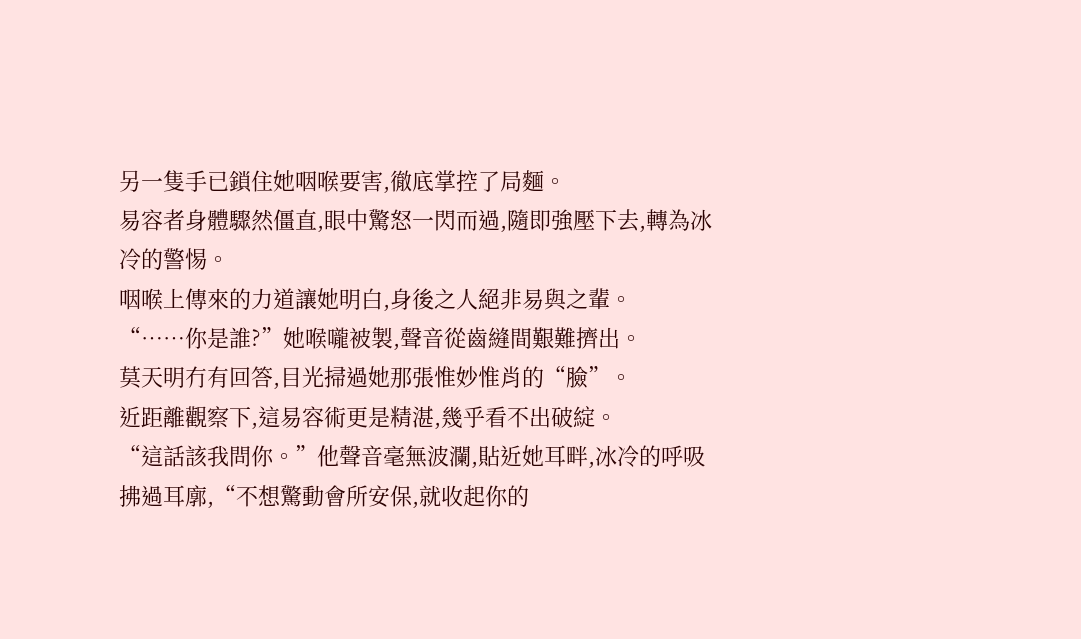另一隻手已鎖住她咽喉要害,徹底掌控了局麵。
易容者身體驟然僵直,眼中驚怒一閃而過,隨即強壓下去,轉為冰冷的警惕。
咽喉上傳來的力道讓她明白,身後之人絕非易與之輩。
“……你是誰?”她喉嚨被製,聲音從齒縫間艱難擠出。
莫天明冇有回答,目光掃過她那張惟妙惟肖的“臉”。
近距離觀察下,這易容術更是精湛,幾乎看不出破綻。
“這話該我問你。”他聲音毫無波瀾,貼近她耳畔,冰冷的呼吸拂過耳廓,“不想驚動會所安保,就收起你的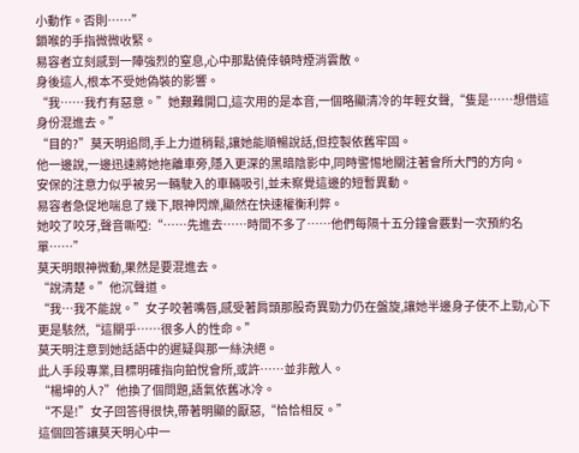小動作。否則……”
鎖喉的手指微微收緊。
易容者立刻感到一陣強烈的窒息,心中那點僥倖頓時煙消雲散。
身後這人,根本不受她偽裝的影響。
“我……我冇有惡意。”她艱難開口,這次用的是本音,一個略顯清冷的年輕女聲,“隻是……想借這身份混進去。”
“目的?”莫天明追問,手上力道稍鬆,讓她能順暢說話,但控製依舊牢固。
他一邊說,一邊迅速將她拖離車旁,隱入更深的黑暗陰影中,同時警惕地關注著會所大門的方向。
安保的注意力似乎被另一輛駛入的車輛吸引,並未察覺這邊的短暫異動。
易容者急促地喘息了幾下,眼神閃爍,顯然在快速權衡利弊。
她咬了咬牙,聲音嘶啞:“……先進去……時間不多了……他們每隔十五分鐘會覈對一次預約名單……”
莫天明眼神微動,果然是要混進去。
“說清楚。”他沉聲道。
“我…我不能說。”女子咬著嘴唇,感受著肩頭那股奇異勁力仍在盤旋,讓她半邊身子使不上勁,心下更是駭然,“這關乎……很多人的性命。”
莫天明注意到她話語中的遲疑與那一絲決絕。
此人手段專業,目標明確指向鉑悅會所,或許……並非敵人。
“楊坤的人?”他換了個問題,語氣依舊冰冷。
“不是!”女子回答得很快,帶著明顯的厭惡,“恰恰相反。”
這個回答讓莫天明心中一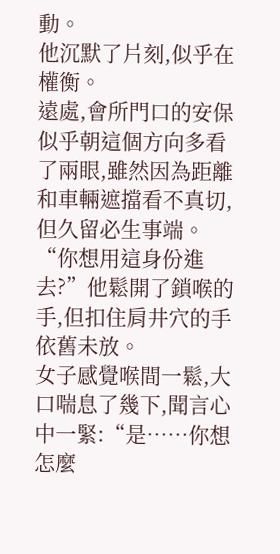動。
他沉默了片刻,似乎在權衡。
遠處,會所門口的安保似乎朝這個方向多看了兩眼,雖然因為距離和車輛遮擋看不真切,但久留必生事端。
“你想用這身份進去?”他鬆開了鎖喉的手,但扣住肩井穴的手依舊未放。
女子感覺喉間一鬆,大口喘息了幾下,聞言心中一緊:“是……你想怎麼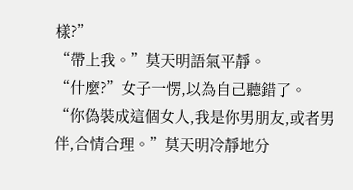樣?”
“帶上我。”莫天明語氣平靜。
“什麼?”女子一愣,以為自己聽錯了。
“你偽裝成這個女人,我是你男朋友,或者男伴,合情合理。”莫天明冷靜地分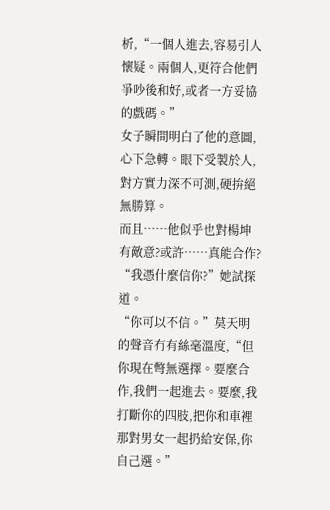析,“一個人進去,容易引人懷疑。兩個人,更符合他們爭吵後和好,或者一方妥協的戲碼。”
女子瞬間明白了他的意圖,心下急轉。眼下受製於人,對方實力深不可測,硬拚絕無勝算。
而且……他似乎也對楊坤有敵意?或許……真能合作?
“我憑什麼信你?”她試探道。
“你可以不信。”莫天明的聲音冇有絲毫溫度,“但你現在彆無選擇。要麼合作,我們一起進去。要麼,我打斷你的四肢,把你和車裡那對男女一起扔給安保,你自己選。”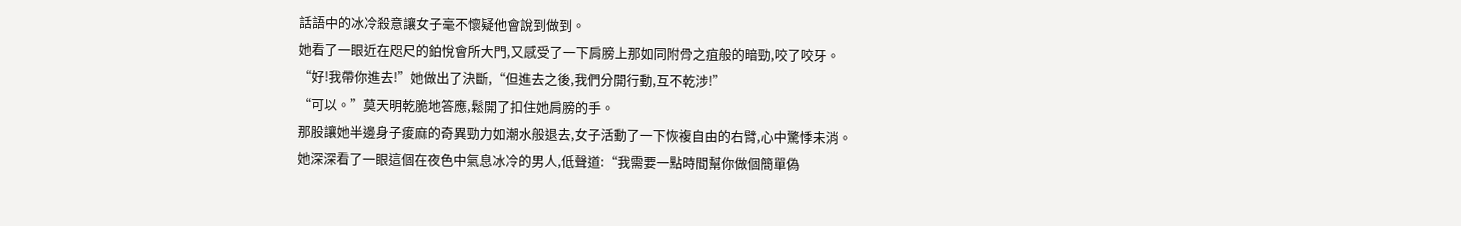話語中的冰冷殺意讓女子毫不懷疑他會說到做到。
她看了一眼近在咫尺的鉑悅會所大門,又感受了一下肩膀上那如同附骨之疽般的暗勁,咬了咬牙。
“好!我帶你進去!”她做出了決斷,“但進去之後,我們分開行動,互不乾涉!”
“可以。”莫天明乾脆地答應,鬆開了扣住她肩膀的手。
那股讓她半邊身子痠麻的奇異勁力如潮水般退去,女子活動了一下恢複自由的右臂,心中驚悸未消。
她深深看了一眼這個在夜色中氣息冰冷的男人,低聲道:“我需要一點時間幫你做個簡單偽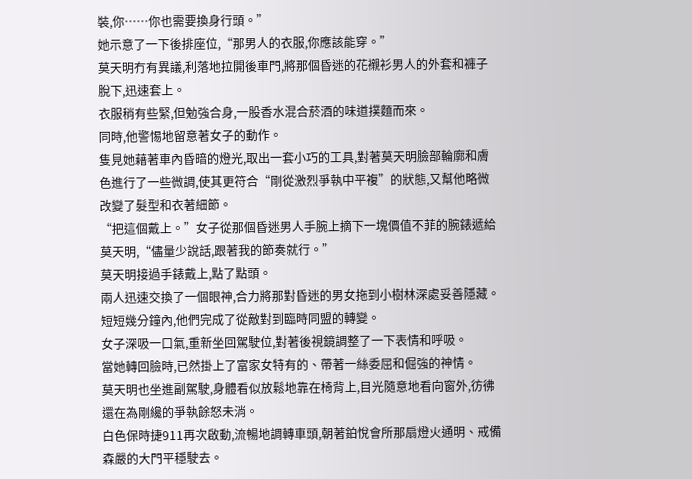裝,你……你也需要換身行頭。”
她示意了一下後排座位,“那男人的衣服,你應該能穿。”
莫天明冇有異議,利落地拉開後車門,將那個昏迷的花襯衫男人的外套和褲子脫下,迅速套上。
衣服稍有些緊,但勉強合身,一股香水混合菸酒的味道撲麵而來。
同時,他警惕地留意著女子的動作。
隻見她藉著車內昏暗的燈光,取出一套小巧的工具,對著莫天明臉部輪廓和膚色進行了一些微調,使其更符合“剛從激烈爭執中平複”的狀態,又幫他略微改變了髮型和衣著細節。
“把這個戴上。”女子從那個昏迷男人手腕上摘下一塊價值不菲的腕錶遞給莫天明,“儘量少說話,跟著我的節奏就行。”
莫天明接過手錶戴上,點了點頭。
兩人迅速交換了一個眼神,合力將那對昏迷的男女拖到小樹林深處妥善隱藏。
短短幾分鐘內,他們完成了從敵對到臨時同盟的轉變。
女子深吸一口氣,重新坐回駕駛位,對著後視鏡調整了一下表情和呼吸。
當她轉回臉時,已然掛上了富家女特有的、帶著一絲委屈和倔強的神情。
莫天明也坐進副駕駛,身體看似放鬆地靠在椅背上,目光隨意地看向窗外,彷彿還在為剛纔的爭執餘怒未消。
白色保時捷911再次啟動,流暢地調轉車頭,朝著鉑悅會所那扇燈火通明、戒備森嚴的大門平穩駛去。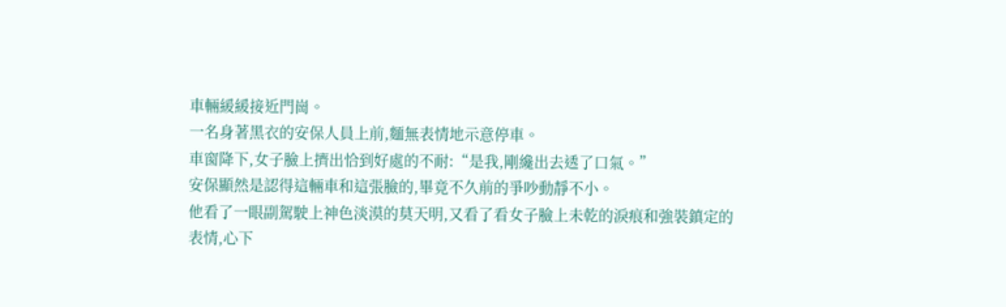車輛緩緩接近門崗。
一名身著黑衣的安保人員上前,麵無表情地示意停車。
車窗降下,女子臉上擠出恰到好處的不耐:“是我,剛纔出去透了口氣。”
安保顯然是認得這輛車和這張臉的,畢竟不久前的爭吵動靜不小。
他看了一眼副駕駛上神色淡漠的莫天明,又看了看女子臉上未乾的淚痕和強裝鎮定的表情,心下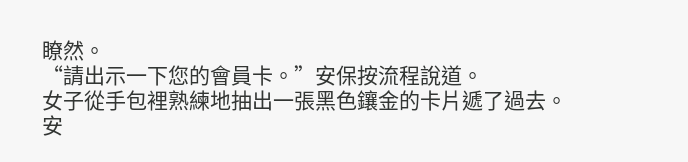瞭然。
“請出示一下您的會員卡。”安保按流程說道。
女子從手包裡熟練地抽出一張黑色鑲金的卡片遞了過去。
安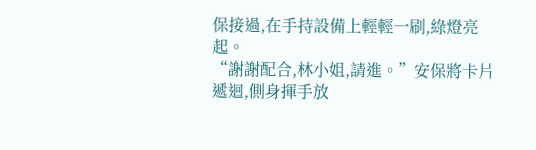保接過,在手持設備上輕輕一刷,綠燈亮起。
“謝謝配合,林小姐,請進。”安保將卡片遞迴,側身揮手放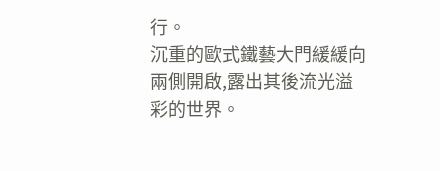行。
沉重的歐式鐵藝大門緩緩向兩側開啟,露出其後流光溢彩的世界。